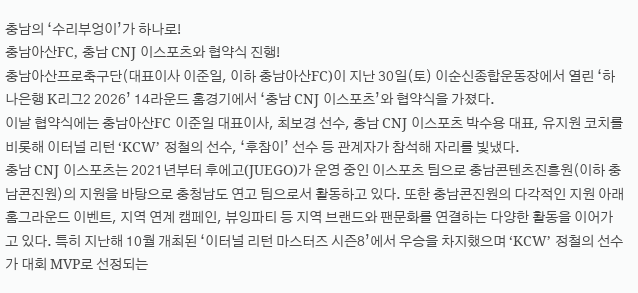충남의 ‘수리부엉이’가 하나로!
충남아산FC, 충남 CNJ 이스포츠와 협약식 진행!
충남아산프로축구단(대표이사 이준일, 이하 충남아산FC)이 지난 30일(토) 이순신종합운동장에서 열린 ‘하나은행 K리그2 2026’ 14라운드 홈경기에서 ‘충남 CNJ 이스포츠’와 협약식을 가졌다.
이날 협약식에는 충남아산FC 이준일 대표이사, 최보경 선수, 충남 CNJ 이스포츠 박수용 대표, 유지원 코치를 비롯해 이터널 리턴 ‘KCW’ 정철의 선수, ‘후참이’ 선수 등 관계자가 참석해 자리를 빛냈다.
충남 CNJ 이스포츠는 2021년부터 후에고(JUEGO)가 운영 중인 이스포츠 팀으로 충남콘텐츠진흥원(이하 충남콘진원)의 지원을 바탕으로 충청남도 연고 팀으로서 활동하고 있다. 또한 충남콘진원의 다각적인 지원 아래 홈그라운드 이벤트, 지역 연계 캠페인, 뷰잉파티 등 지역 브랜드와 팬문화를 연결하는 다양한 활동을 이어가고 있다. 특히 지난해 10월 개최된 ‘이터널 리턴 마스터즈 시즌8’에서 우승을 차지했으며 ‘KCW’ 정철의 선수가 대회 MVP로 선정되는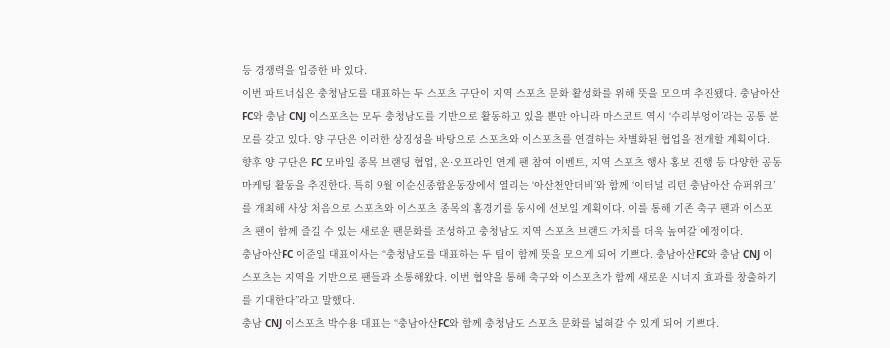등 경쟁력을 입증한 바 있다.
이번 파트너십은 충청남도를 대표하는 두 스포츠 구단이 지역 스포츠 문화 활성화를 위해 뜻을 모으며 추진됐다. 충남아산FC와 충남 CNJ 이스포츠는 모두 충청남도를 기반으로 활동하고 있을 뿐만 아니라 마스코트 역시 ‘수리부엉이’라는 공통 분모를 갖고 있다. 양 구단은 이러한 상징성을 바탕으로 스포츠와 이스포츠를 연결하는 차별화된 협업을 전개할 계획이다.
향후 양 구단은 FC 모바일 종목 브랜딩 협업, 온·오프라인 연계 팬 참여 이벤트, 지역 스포츠 행사 홍보 진행 등 다양한 공동 마케팅 활동을 추진한다. 특히 9월 이순신종합운동장에서 열리는 ‘아산천안더비’와 함께 ‘이터널 리턴 충남아산 슈퍼위크’를 개최해 사상 처음으로 스포츠와 이스포츠 종목의 홈경기를 동시에 선보일 계획이다. 이를 통해 기존 축구 팬과 이스포츠 팬이 함께 즐길 수 있는 새로운 팬문화를 조성하고 충청남도 지역 스포츠 브랜드 가치를 더욱 높여갈 예정이다.
충남아산FC 이준일 대표이사는 “충청남도를 대표하는 두 팀이 함께 뜻을 모으게 되어 기쁘다. 충남아산FC와 충남 CNJ 이스포츠는 지역을 기반으로 팬들과 소통해왔다. 이번 협약을 통해 축구와 이스포츠가 함께 새로운 시너지 효과를 창출하기를 기대한다”라고 말했다.
충남 CNJ 이스포츠 박수용 대표는 “충남아산FC와 함께 충청남도 스포츠 문화를 넓혀갈 수 있게 되어 기쁘다.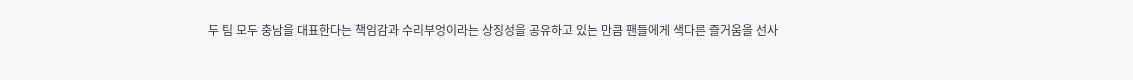두 팀 모두 충남을 대표한다는 책임감과 수리부엉이라는 상징성을 공유하고 있는 만큼 팬들에게 색다른 즐거움을 선사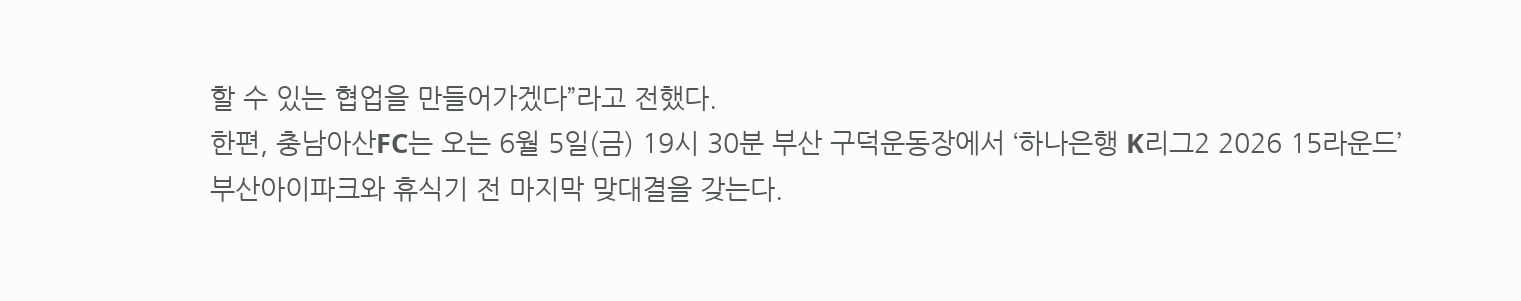할 수 있는 협업을 만들어가겠다”라고 전했다.
한편, 충남아산FC는 오는 6월 5일(금) 19시 30분 부산 구덕운동장에서 ‘하나은행 K리그2 2026 15라운드’ 부산아이파크와 휴식기 전 마지막 맞대결을 갖는다.